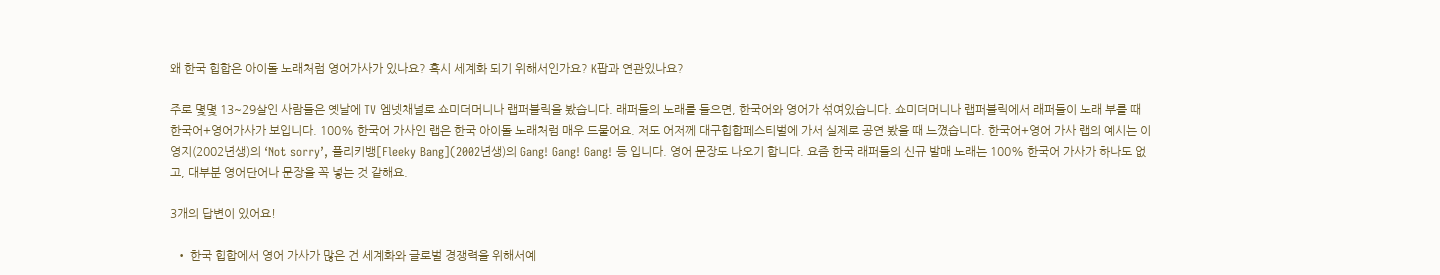왜 한국 힙합은 아이돌 노래처럼 영어가사가 있나요? 혹시 세계화 되기 위해서인가요? K팝과 연관있나요?

주로 몇몇 13~29살인 사람들은 옛날에 TV 엠넷채널로 쇼미더머니나 랩퍼블릭을 봤습니다. 래퍼들의 노래를 들으면, 한국어와 영어가 섞여있습니다. 쇼미더머니나 랩퍼블릭에서 래퍼들이 노래 부를 때 한국어+영어가사가 보입니다. 100% 한국어 가사인 랩은 한국 아이돌 노래처럼 매우 드물어요. 저도 어저께 대구힙합페스티벌에 가서 실제로 공연 봤을 때 느꼈습니다. 한국어+영어 가사 랩의 예시는 이영지(2002년생)의 ‘Not sorry’, 플리키뱅[Fleeky Bang](2002년생)의 Gang! Gang! Gang! 등 입니다. 영어 문장도 나오기 합니다. 요즘 한국 래퍼들의 신규 발매 노래는 100% 한국어 가사가 하나도 없고, 대부분 영어단어나 문장을 꼭 넣는 것 같해요.

3개의 답변이 있어요!

  • 한국 힙합에서 영어 가사가 많은 건 세계화와 글로벌 경쟁력을 위해서예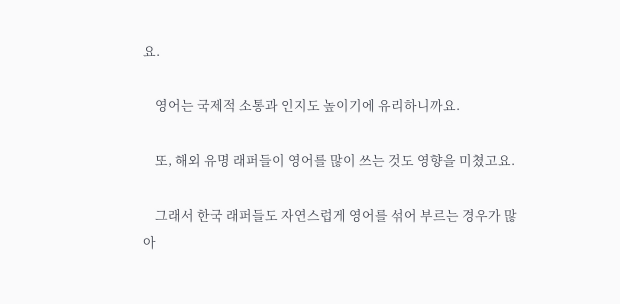요.

    영어는 국제적 소통과 인지도 높이기에 유리하니까요.

    또, 해외 유명 래퍼들이 영어를 많이 쓰는 것도 영향을 미쳤고요.

    그래서 한국 래퍼들도 자연스럽게 영어를 섞어 부르는 경우가 많아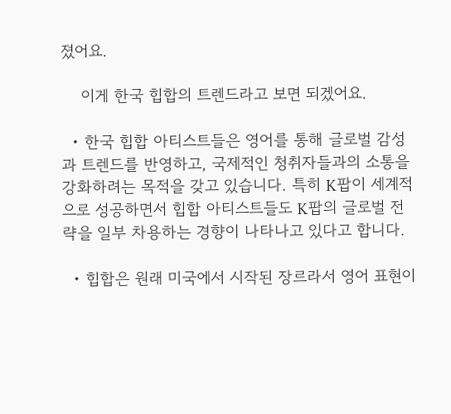졌어요.

    이게 한국 힙합의 트렌드라고 보면 되겠어요.

  • 한국 힙합 아티스트들은 영어를 통해 글로벌 감성과 트렌드를 반영하고, 국제적인 청취자들과의 소통을 강화하려는 목적을 갖고 있습니다. 특히 K팝이 세계적으로 성공하면서 힙합 아티스트들도 K팝의 글로벌 전략을 일부 차용하는 경향이 나타나고 있다고 합니다.

  • 힙합은 원래 미국에서 시작된 장르라서 영어 표현이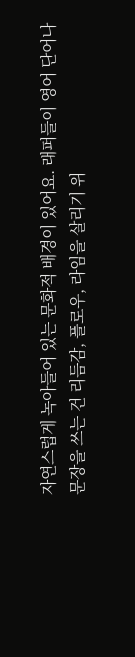자연스럽게 녹아들어 있는 문화적 배경이 있어요. 래퍼들이 영어 단어나 문장을 쓰는 건 리듬감, 플로우, 라임을 살리기 위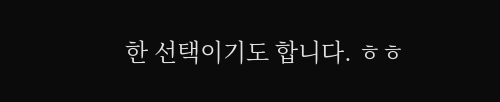한 선택이기도 합니다. ㅎㅎ